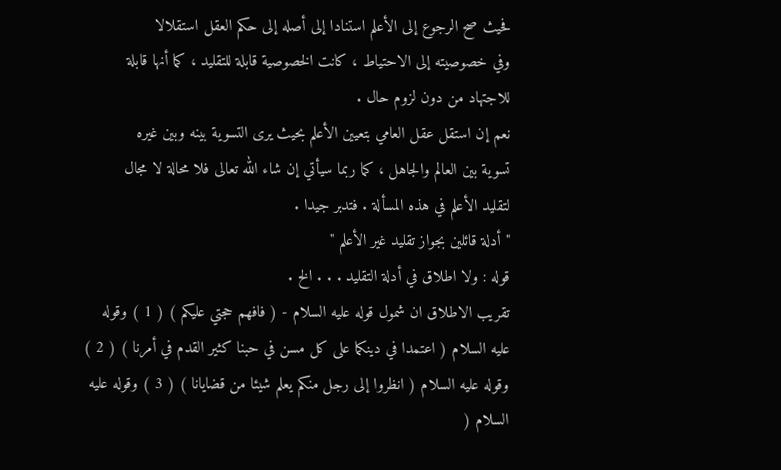فحيث صح الرجوع إلى الأعلم استنادا إلى أصله إلى حكم العقل استقلالا
وفي خصوصيته إلى الاحتياط ، كانت الخصوصية قابلة للتقليد ، كما أنها قابلة
للاجتهاد من دون لزوم حال .
نعم إن استقل عقل العامي بتعيين الأعلم بحيث يرى التسوية بينه وبين غيره
تسوية بين العالم والجاهل ، كما ربما سيأتي إن شاء الله تعالى فلا محالة لا مجال
لتقليد الأعلم في هذه المسألة . فتدبر جيدا .
" أدلة قائلين بجواز تقليد غير الأعلم "
قوله : ولا اطلاق في أدلة التقليد . . . الخ .
تقريب الاطلاق ان شمول قوله عليه السلام - ( فافهم حجتي عليكم ) ( 1 ) وقوله
عليه السلام ( اعتمدا في دينكما على كل مسن في حبنا كثير القدم في أمرنا ) ( 2 )
وقوله عليه السلام ( انظروا إلى رجل منكم يعلم شيئا من قضايانا ) ( 3 ) وقوله عليه
السلام (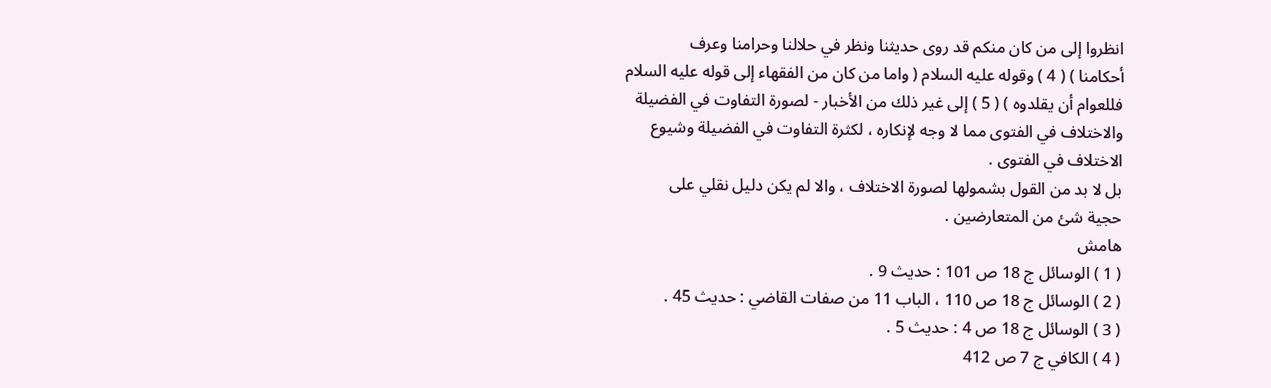انظروا إلى من كان منكم قد روى حديثنا ونظر في حلالنا وحرامنا وعرف
أحكامنا ) ( 4 ) وقوله عليه السلام ( واما من كان من الفقهاء إلى قوله عليه السلام
فللعوام أن يقلدوه ) ( 5 ) إلى غير ذلك من الأخبار - لصورة التفاوت في الفضيلة
والاختلاف في الفتوى مما لا وجه لإنكاره ، لكثرة التفاوت في الفضيلة وشيوع
الاختلاف في الفتوى .
بل لا بد من القول بشمولها لصورة الاختلاف ، والا لم يكن دليل نقلي على
حجية شئ من المتعارضين .
هامش
( 1 ) الوسائل ج 18 ص 101 : حديث 9 .
( 2 ) الوسائل ج 18 ص 110 ، الباب 11 من صفات القاضي : حديث 45 .
( 3 ) الوسائل ج 18 ص 4 : حديث 5 .
( 4 ) الكافي ج 7 ص 412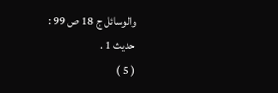والوسائل ج 18 ص 99 : حديث 1 .
( 5 )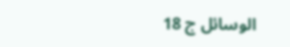الوسائل ج 18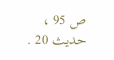ص 95 ، حديث 20 .